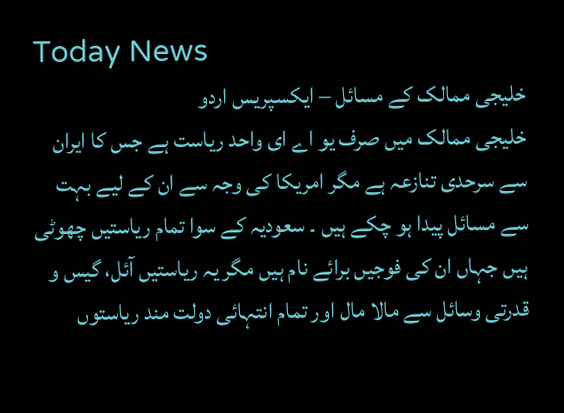Today News
خلیجی ممالک کے مسائل – ایکسپریس اردو
خلیجی ممالک میں صرف یو اے ای واحد ریاست ہے جس کا ایران سے سرحدی تنازعہ ہے مگر امریکا کی وجہ سے ان کے لیے بہت سے مسائل پیدا ہو چکے ہیں ۔ سعودیہ کے سوا تمام ریاستیں چھوٹی ہیں جہاں ان کی فوجیں برائے نام ہیں مگر یہ ریاستیں آئل، گیس و قدرتی وسائل سے مالا مال اور تمام انتہائی دولت مند ریاستوں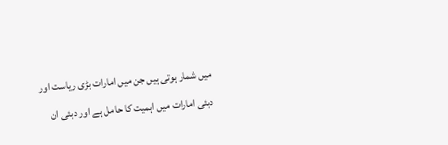میں شمار ہوتی ہیں جن میں امارات بڑی ریاست اور دبئی امارات میں اہمیت کا حامل ہے اور دبئی ان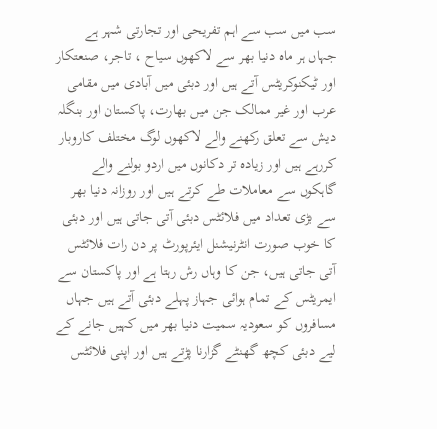سب میں سب سے اہم تفریحی اور تجارتی شہر ہے جہاں ہر ماہ دنیا بھر سے لاکھوں سیاح ، تاجر، صنعتکار اور ٹیکنوکریٹس آتے ہیں اور دبئی میں آبادی میں مقامی عرب اور غیر ممالک جن میں بھارت، پاکستان اور بنگلہ دیش سے تعلق رکھنے والے لاکھوں لوگ مختلف کاروبار کررہے ہیں اور زیادہ تر دکانوں میں اردو بولنے والے گاہکوں سے معاملات طے کرتے ہیں اور روزانہ دنیا بھر سے بڑی تعداد میں فلائٹس دبئی آتی جاتی ہیں اور دبئی کا خوب صورت انٹرنیشنل ایئرپورٹ پر دن رات فلائٹس آتی جاتی ہیں، جن کا وہاں رش رہتا ہے اور پاکستان سے ایمریٹس کے تمام ہوائی جہاز پہلے دبئی آتے ہیں جہاں مسافروں کو سعودیہ سمیت دنیا بھر میں کہیں جانے کے لیے دبئی کچھ گھنٹے گزارنا پڑتے ہیں اور اپنی فلائٹس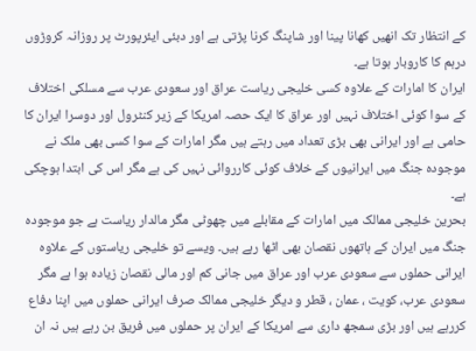کے انتظار تک انھیں کھانا پینا اور شاپنگ کرنا پڑتی ہے اور دبئی ایئرپورٹ پر روزانہ کروڑوں درہم کا کاروبار ہوتا ہے۔
ایران کا امارات کے علاوہ کسی خلیجی ریاست عراق اور سعودی عرب سے مسلکی اختلاف کے سوا کوئی اختلاف نہیں اور عراق کا ایک حصہ امریکا کے زیر کنٹرول اور دوسرا ایران کا حامی ہے اور ایرانی بھی بڑی تعداد میں رہتے ہیں مگر امارات کے سوا کسی بھی ملک نے موجودہ جنگ میں ایرانیوں کے خلاف کوئی کارروائی نہیں کی ہے مگر اس کی ابتدا ہوچکی ہے۔
بحرین خلیجی ممالک میں امارات کے مقابلے میں چھوٹی مگر مالدار ریاست ہے جو موجودہ جنگ میں ایران کے ہاتھوں نقصان بھی اٹھا رہے ہیں۔ ویسے تو خلیجی ریاستوں کے علاوہ ایرانی حملوں سے سعودی عرب اور عراق میں جانی کم اور مالی نقصان زیادہ ہوا ہے مگر سعودی عرب، کویت ، عمان ، قطر و دیگر خلیجی ممالک صرف ایرانی حملوں میں اپنا دفاع کررہے ہیں اور بڑی سمجھ داری سے امریکا کے ایران پر حملوں میں فریق بن رہے ہیں نہ ان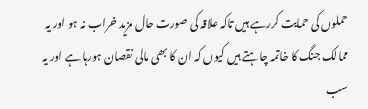حملوں کی حمایت کررہے ہیں تاکہ علاقہ کی صورت حال مزید خراب نہ ہو اور یہ ممالک جنگ کا خاتمہ چاہتے ہیں کیوں کہ ان کا بھی مالی نقصان ہورہا ہے اور یہ سب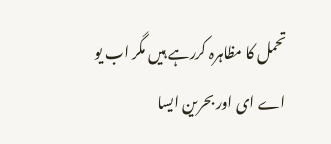تحمل کا مظاہرہ کررہے ہیں مگر اب یو اے ای اور بحرین ایسا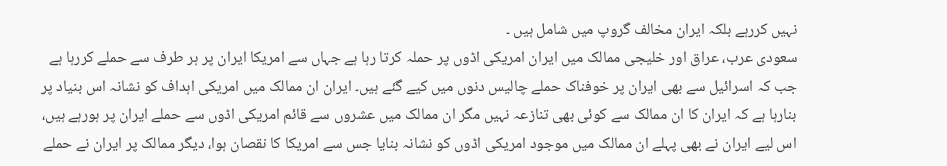نہیں کررہے بلکہ ایران مخالف گروپ میں شامل ہیں ۔
سعودی عرب، عراق اور خلیجی ممالک میں ایران امریکی اڈوں پر حملہ کرتا رہا ہے جہاں سے امریکا ایران پر ہر طرف سے حملے کررہا ہے جب کہ اسرائیل سے بھی ایران پر خوفناک حملے چالیس دنوں میں کیے گئے ہیں۔ ایران ان ممالک میں امریکی اہداف کو نشانہ اس بنیاد پر بنارہا ہے کہ ایران کا ان ممالک سے کوئی بھی تنازعہ نہیں مگر ان ممالک میں عشروں سے قائم امریکی اڈوں سے حملے ایران پر ہورہے ہیں، اس لیے ایران نے بھی پہلے ان ممالک میں موجود امریکی اڈوں کو نشانہ بنایا جس سے امریکا کا نقصان ہوا، دیگر ممالک پر ایران نے حملے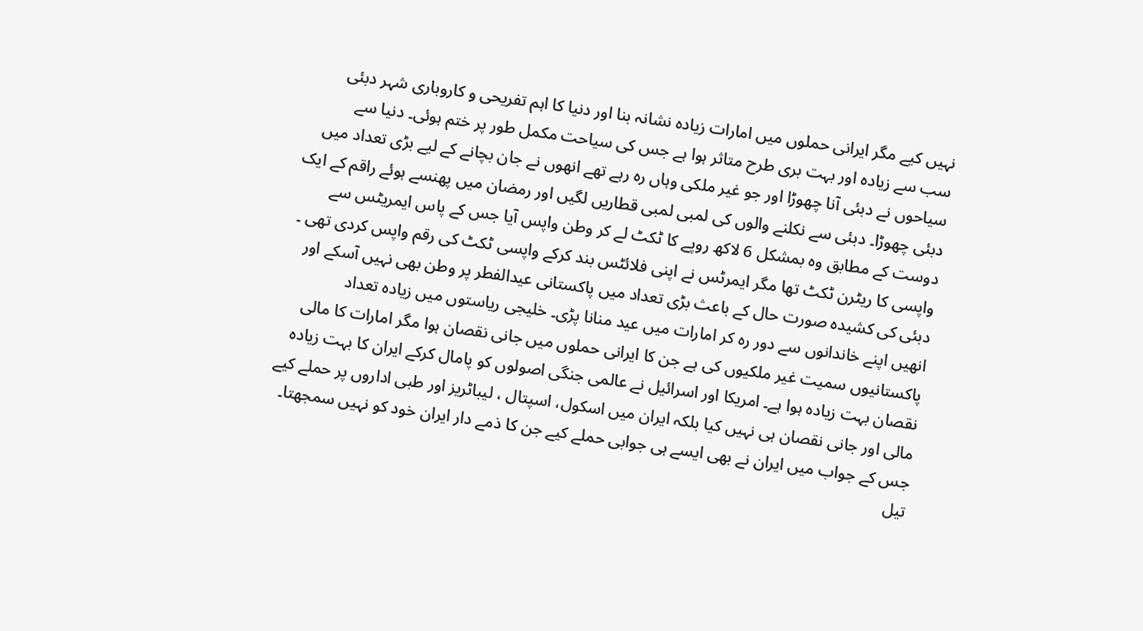نہیں کیے مگر ایرانی حملوں میں امارات زیادہ نشانہ بنا اور دنیا کا اہم تفریحی و کاروباری شہر دبئی سب سے زیادہ اور بہت بری طرح متاثر ہوا ہے جس کی سیاحت مکمل طور پر ختم ہوئی۔ دنیا سے سیاحوں نے دبئی آنا چھوڑا اور جو غیر ملکی وہاں رہ رہے تھے انھوں نے جان بچانے کے لیے بڑی تعداد میں دبئی چھوڑا۔ دبئی سے نکلنے والوں کی لمبی لمبی قطاریں لگیں اور رمضان میں پھنسے ہوئے راقم کے ایک دوست کے مطابق وہ بمشکل 6 لاکھ روپے کا ٹکٹ لے کر وطن واپس آیا جس کے پاس ایمریٹس سے واپسی کا ریٹرن ٹکٹ تھا مگر ایمرٹس نے اپنی فلائٹس بند کرکے واپسی ٹکٹ کی رقم واپس کردی تھی ۔
دبئی کی کشیدہ صورت حال کے باعث بڑی تعداد میں پاکستانی عیدالفطر پر وطن بھی نہیں آسکے اور انھیں اپنے خاندانوں سے دور رہ کر امارات میں عید منانا پڑی۔ خلیجی ریاستوں میں زیادہ تعداد پاکستانیوں سمیت غیر ملکیوں کی ہے جن کا ایرانی حملوں میں جانی نقصان ہوا مگر امارات کا مالی نقصان بہت زیادہ ہوا ہے۔ امریکا اور اسرائیل نے عالمی جنگی اصولوں کو پامال کرکے ایران کا بہت زیادہ مالی اور جانی نقصان ہی نہیں کیا بلکہ ایران میں اسکول، اسپتال ، لیباٹریز اور طبی اداروں پر حملے کیے جس کے جواب میں ایران نے بھی ایسے ہی جوابی حملے کیے جن کا ذمے دار ایران خود کو نہیں سمجھتا۔
تیل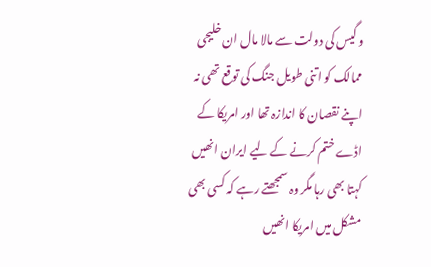و گیس کی دولت سے مالا مال ان خلیجی ممالک کو اتنی طویل جنگ کی توقع تھی نہ اپنے نقصان کا اندازہ تھا اور امریکا کے اڈے ختم کرنے کے لیے ایران انھیں کہتا بھی رہا مگر وہ سمجھتے رہے کہ کسی بھی مشکل میں امریکا انھیں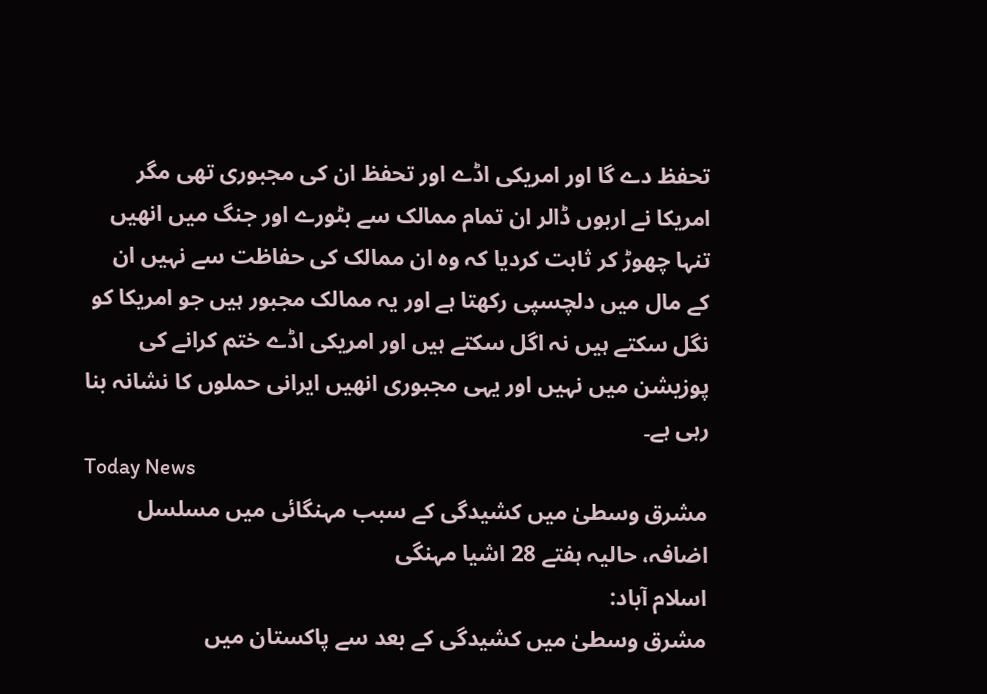تحفظ دے گا اور امریکی اڈے اور تحفظ ان کی مجبوری تھی مگر امریکا نے اربوں ڈالر ان تمام ممالک سے بٹورے اور جنگ میں انھیں تنہا چھوڑ کر ثابت کردیا کہ وہ ان ممالک کی حفاظت سے نہیں ان کے مال میں دلچسپی رکھتا ہے اور یہ ممالک مجبور ہیں جو امریکا کو نگل سکتے ہیں نہ اگل سکتے ہیں اور امریکی اڈے ختم کرانے کی پوزیشن میں نہیں اور یہی مجبوری انھیں ایرانی حملوں کا نشانہ بنا رہی ہے۔
Today News
مشرق وسطیٰ میں کشیدگی کے سبب مہنگائی میں مسلسل اضافہ، حالیہ ہفتے 28 اشیا مہنگی
اسلام آباد:
مشرق وسطیٰ میں کشیدگی کے بعد سے پاکستان میں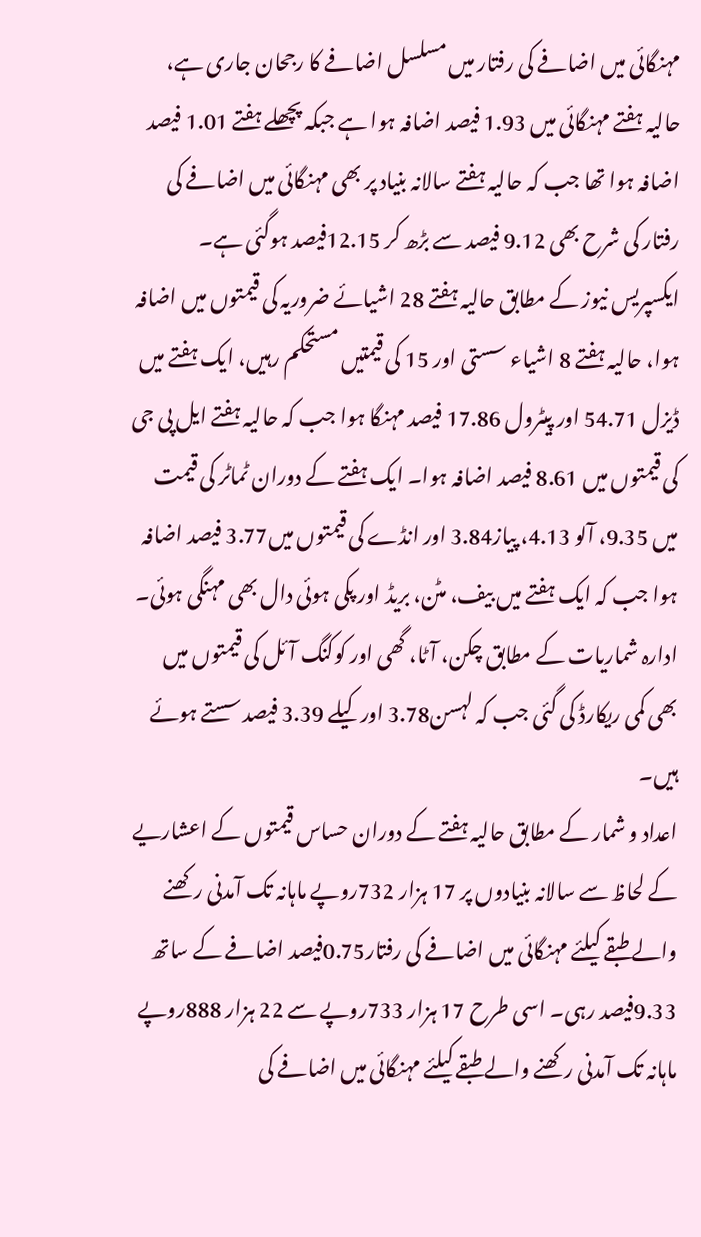مہنگائی میں اضافے کی رفتار میں مسلسل اضافے کا رجحان جاری ہے، حالیہ ہفتے مہنگائی میں 1.93 فیصد اضافہ ہوا ہے جبکہ پچھلے ہفتے 1.01 فیصد اضافہ ہوا تھا جب کہ حالیہ ہفتے سالانہ بنیاد پر بھی مہنگائی میں اضافے کی رفتار کی شرح بھی 9.12 فیصد سے بڑھ کر 12.15فیصد ہوگئی ہے۔
ایکسپریس نیوز کے مطابق حالیہ ہفتے 28 اشیائے ضروریہ کی قیمتوں میں اضافہ ہوا، حالیہ ہفتے 8 اشیاء سستی اور 15 کی قیمتیں مستحکم رہیں، ایک ہفتے میں ڈیزل 54.71 اور پیٹرول 17.86 فیصد مہنگا ہوا جب کہ حالیہ ہفتے ایل پی جی کی قیمتوں میں 8.61 فیصد اضافہ ہوا۔ ایک ہفتے کے دوران ٹماٹر کی قیمت میں 9.35، آلو 4.13، پیاز3.84 اور انڈے کی قیمتوں میں3.77 فیصد اضافہ ہوا جب کہ ایک ہفتے میں بیف، مٹن، بریڈ اور پکی ہوئی دال بھی مہنگی ہوئی۔
ادارہ شماریات کے مطابق چکن، آٹا، گھی اور کوکنگ آئل کی قیمتوں میں بھی کمی ریکارڈ کی گئی جب کہ لہسن3.78 اور کیلے 3.39 فیصد سستے ہوئے ہیں۔
اعداد و شمار کے مطابق حالیہ ہفتے کے دوران حساس قیمتوں کے اعشاریے کے لحاظ سے سالانہ بنیادوں پر 17 ہزار 732روپے ماہانہ تک آمدنی رکھنے والے طبقے کیلئے مہنگائی میں اضافے کی رفتار0.75فیصد اضافے کے ساتھ 9.33فیصد رہی۔ اسی طرح 17 ہزار 733روپے سے 22 ہزار 888روپے ماہانہ تک آمدنی رکھنے والے طبقے کیلئے مہنگائی میں اضافے کی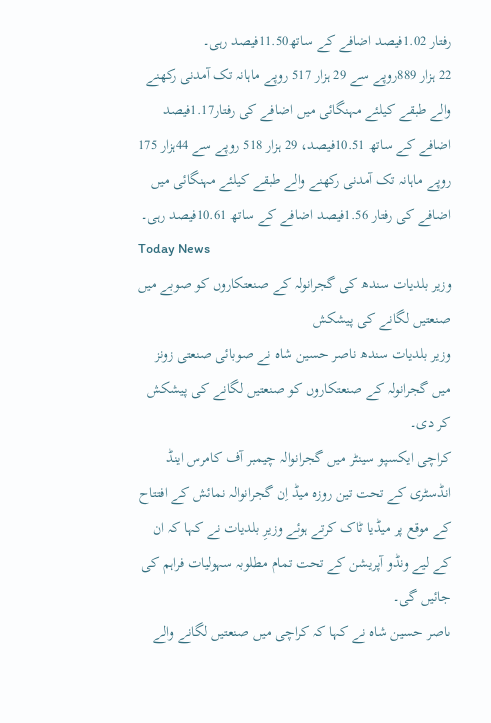رفتار 1.02فیصد اضافے کے ساتھ11.50فیصد رہی۔
22 ہزار 889روپے سے 29 ہزار 517 روپے ماہانہ تک آمدنی رکھنے والے طبقے کیلئے مہنگائی میں اضافے کی رفتار1.17فیصد اضافے کے ساتھ 10.51فیصد، 29 ہزار 518 روپے سے 44ہزار 175 روپے ماہانہ تک آمدنی رکھنے والے طبقے کیلئے مہنگائی میں اضافے کی رفتار 1.56فیصد اضافے کے ساتھ 10.61فیصد رہی۔
Today News
وزیر بلدیات سندھ کی گجرانولہ کے صنعتکاروں کو صوبے میں صنعتیں لگانے کی پیشکش
وزیر بلدیات سندھ ناصر حسین شاہ نے صوبائی صنعتی زونز میں گجرانولہ کے صنعتکاروں کو صنعتیں لگانے کی پیشکش کر دی۔
کراچی ایکسپو سینٹر میں گجرانوالہ چیمبر آف کامرس اینڈ انڈسٹری کے تحت تین روزہ میڈ اِن گجرانوالہ نمائش کے افتتاح کے موقع پر میڈیا ٹاک کرتے ہوئے وزیرِ بلدیات نے کہا کہ ان کے لیے ونڈو آپریشن کے تحت تمام مطلوبہ سہولیات فراہم کی جائیں گی۔
ںاصر حسین شاہ نے کہا کہ کراچی میں صنعتیں لگانے والے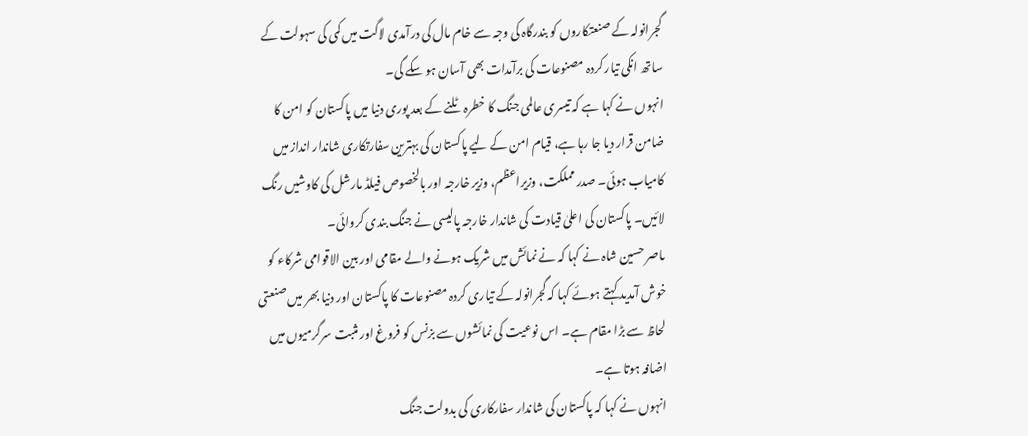گجرانولہ کے صنعتکاروں کو بندرگاہ کی وجہ سے خام مال کی درآمدی لاگت میں کمی کی سہولت کے ساتھ انکی تیار کردہ مصنوعات کی برآمدات بھی آسان ہو سکے گی۔
انہوں نے کہا ہے کہ تیسری عالمی جنگ کا خطرہ ٹلنے کے بعد پوری دنیا میں پاکستان کو امن کا ضامن قرار دیا جا رہا ہے، قیام امن کے لیے پاکستان کی بہترین سفارتکاری شاندار انداز میں کامیاب ہوئی۔ صدر مملکت، وزیراعظم، وزیر خارجہ اور بالخصوص فیلڈ مارشل کی کاوشیں رنگ لائیں۔ پاکستان کی اعلیٰ قیادت کی شاندار خارجہ پالیسی نے جنگ بندی کروائی۔
ںاصر حسین شاہ نے کہا کہ نے نمائش میں شریک ہونے والے مقامی اور بین الاقوامی شرکاء کو خوش آمدید کہتے ہوئے کہا کہ گجرانولہ کے تیاری کردہ مصنوعات کا پاکستان اور دنیا بھر میں صنعتی لحاظ سے بڑا مقام ہے۔ اس نوعیت کی نمائشوں سے بزنس کو فروغ اور مثبت سرگرمیوں میں اضافہ ہوتا ہے۔
انہوں نے کہا کہ پاکستان کی شاندار سفارکاری کی بدولت جنگ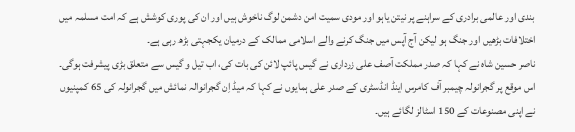بندی اور عالمی برادری کے سراہنے پر نیتن یاہو اور مودی سمیت امن دشمن لوگ ناخوش ہیں اور ان کی پوری کوشش ہے کہ امت مسلمہ میں اختلافات بڑھیں اور جنگ ہو لیکن آج آپس میں جنگ کرنے والے اسلامی ممالک کے درمیان یکجہتی بڑھ رہی ہے۔
ناصر حسین شاہ نے کہا کہ صدر مملکت آصف علی زرداری نے گیس پائپ لائن کی بات کی، اب تیل و گیس سے متعلق بڑی پیشرفت ہوگی۔
اس موقع پر گجرانولہ چیمبر آف کامرس اینڈ انڈسٹری کے صدر علی ہمایوں نے کہا کہ میڈ اِن گجرانوالہ نمائش میں گجرانولہ کی 65 کمپنیوں نے اپنی مصنوعات کے 150 اسٹالز لگائے ہیں۔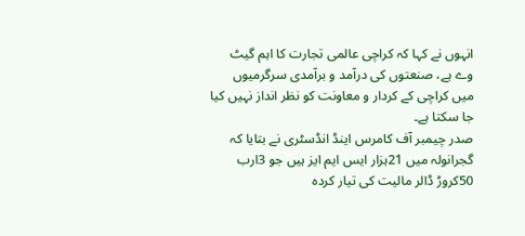انہوں نے کہا کہ کراچی عالمی تجارت کا اہم گیٹ وے ہے، صنعتوں کی درآمد و برآمدی سرگرمیوں میں کراچی کے کردار و معاونت کو نظر انداز نہیں کیا جا سکتا ہے۔
صدر چیمبر آف کامرس اینڈ انڈسٹری نے بتایا کہ گجرانولہ میں 21ہزار ایس ایم ایز ہیں جو 3ارب 50کروڑ ڈالر مالیت کی تیار کردہ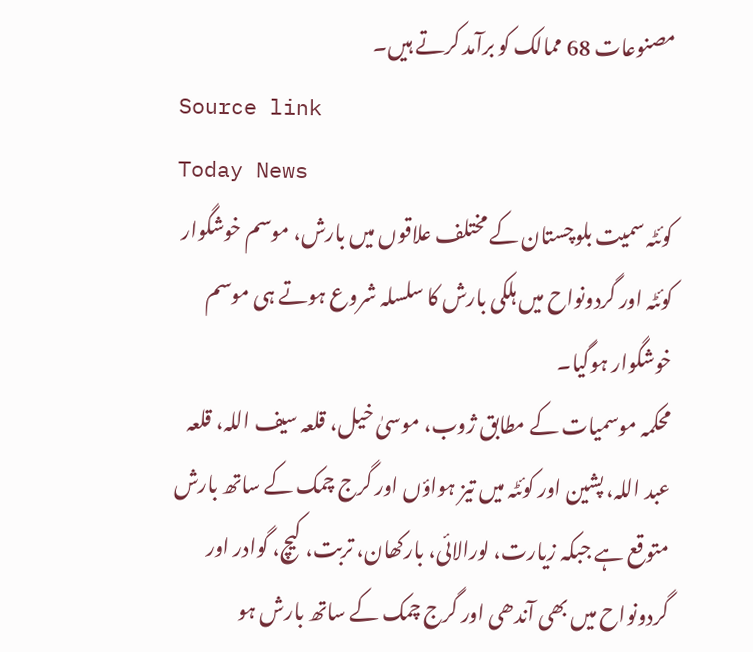مصنوعات 68 ممالک کو برآمد کرتے ہیں۔
Source link
Today News
کوئٹہ سمیت بلوچستان کے مختلف علاقوں میں بارش، موسم خوشگوار
کوئٹہ اور گردونواح میں ہلکی بارش کا سلسلہ شروع ہوتے ہی موسم خوشگوار ہوگیا۔
محکمہ موسمیات کے مطابق ژوب، موسیٰ خیل، قلعہ سیف اللہ، قلعہ عبد اللہ، پشین اور کوئٹہ میں تیز ہواؤں اور گرج چمک کے ساتھ بارش متوقع ہے جبکہ زیارت، لورالائی، بارکھان، تربت، کیچ، گوادر اور گردونواح میں بھی آندھی اور گرج چمک کے ساتھ بارش ہو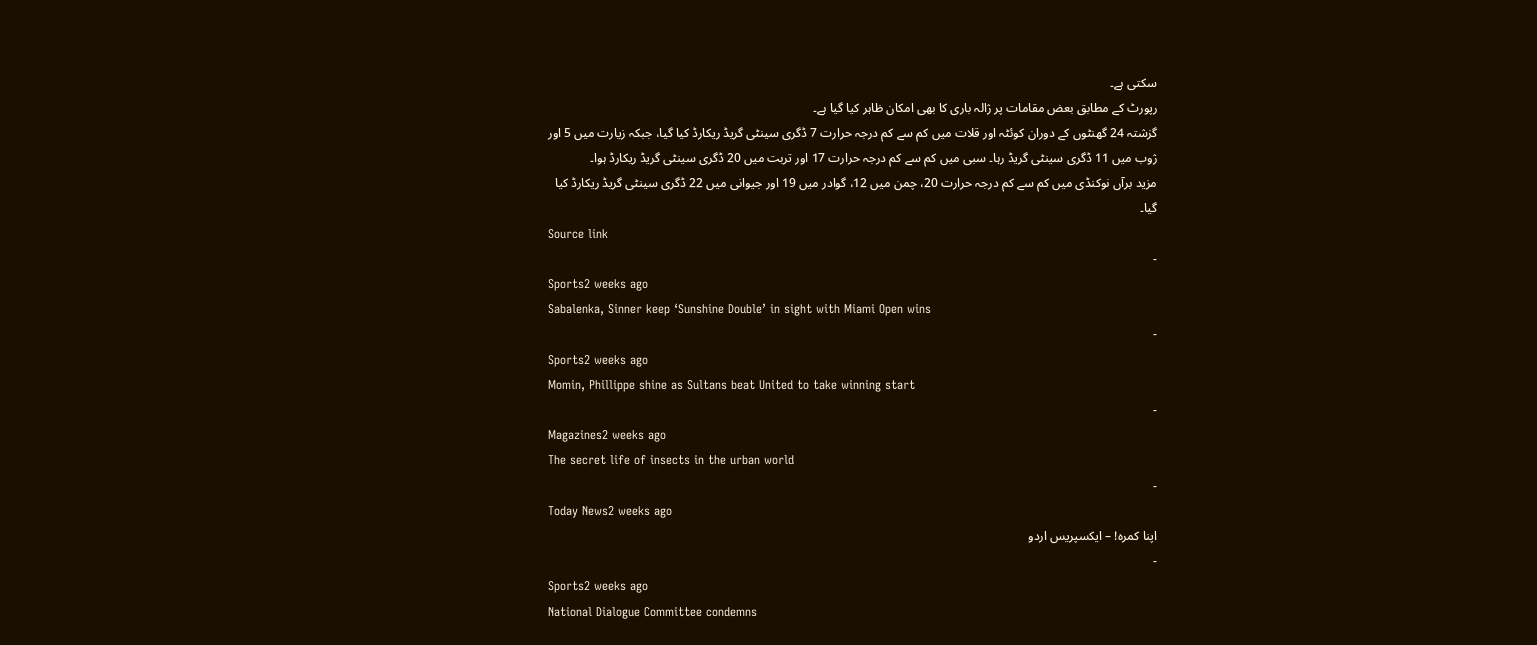سکتی ہے۔
رپورٹ کے مطابق بعض مقامات پر ژالہ باری کا بھی امکان ظاہر کیا گیا ہے۔
گزشتہ 24 گھنٹوں کے دوران کوئٹہ اور قلات میں کم سے کم درجہ حرارت 7 ڈگری سینٹی گریڈ ریکارڈ کیا گیا، جبکہ زیارت میں 5 اور ژوب میں 11 ڈگری سینٹی گریڈ رہا۔ سبی میں کم سے کم درجہ حرارت 17 اور تربت میں 20 ڈگری سینٹی گریڈ ریکارڈ ہوا۔
مزید برآں نوکنڈی میں کم سے کم درجہ حرارت 20، چمن میں 12، گوادر میں 19 اور جیوانی میں 22 ڈگری سینٹی گریڈ ریکارڈ کیا گیا۔
Source link
-
Sports2 weeks ago
Sabalenka, Sinner keep ‘Sunshine Double’ in sight with Miami Open wins
-
Sports2 weeks ago
Momin, Phillippe shine as Sultans beat United to take winning start
-
Magazines2 weeks ago
The secret life of insects in the urban world
-
Today News2 weeks ago
اپنا کمرہ! – ایکسپریس اردو
-
Sports2 weeks ago
National Dialogue Committee condemns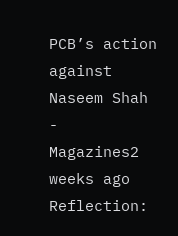PCB’s action against Naseem Shah
-
Magazines2 weeks ago
Reflection: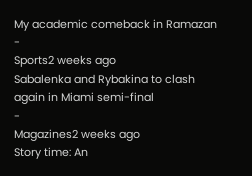My academic comeback in Ramazan
-
Sports2 weeks ago
Sabalenka and Rybakina to clash again in Miami semi-final
-
Magazines2 weeks ago
Story time: An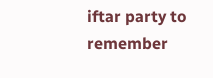iftar party to remember